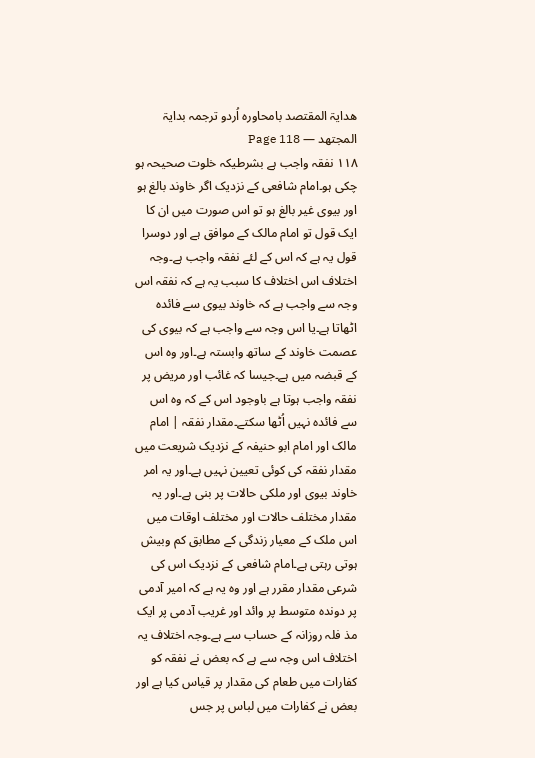ھدایۃ المقتصد بامحاورہ اُردو ترجمہ بدایۃ المجتھد — Page 118
١١٨ نفقہ واجب ہے بشرطیکہ خلوت صحیحہ ہو چکی ہو۔امام شافعی کے نزدیک اگر خاوند بالغ ہو اور بیوی غیر بالغ ہو تو اس صورت میں ان کا ایک قول تو امام مالک کے موافق ہے اور دوسرا قول یہ ہے کہ اس کے لئے نفقہ واجب ہے۔وجہ اختلاف اس اختلاف کا سبب یہ ہے کہ نفقہ اس وجہ سے واجب ہے کہ خاوند بیوی سے فائدہ اٹھاتا ہے۔یا اس وجہ سے واجب ہے کہ بیوی کی عصمت خاوند کے ساتھ وابستہ ہے۔اور وہ اس کے قبضہ میں ہے۔جیسا کہ غائب اور مریض پر نفقہ واجب ہوتا ہے باوجود اس کے کہ وہ اس سے فائدہ نہیں اُٹھا سکتے۔مقدار نفقہ | امام مالک اور امام ابو حنیفہ کے نزدیک شریعت میں مقدار نفقہ کی کوئی تعیین نہیں ہے۔اور یہ امر خاوند بیوی اور ملکی حالات پر بنی ہے۔اور یہ مقدار مختلف حالات اور مختلف اوقات میں اس ملک کے معیار زندگی کے مطابق کم وبیش ہوتی رہتی ہے۔امام شافعی کے نزدیک اس کی شرعی مقدار مقرر ہے اور وہ یہ ہے کہ امیر آدمی پر دونده متوسط پر وائد اور غریب آدمی پر ایک مذ فلہ روزانہ کے حساب سے ہے۔وجہ اختلاف یہ اختلاف اس وجہ سے ہے کہ بعض نے نفقہ کو کفارات میں طعام کی مقدار پر قیاس کیا ہے اور بعض نے کفارات میں لباس پر جس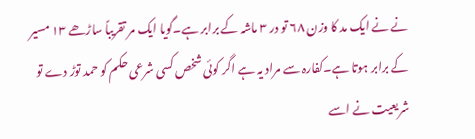نے نے ایک مد کا وزن ۶۸ تو در ۳ ماشہ کے برابر ہے۔گویا ایک مر تقریباً ساڑھے ۱۳ مسیر کے برابر ہوتا ہے۔کفارہ سے مراد یہ ہے اگر کوئی شخص کسی شرعی حکم کو حمد توڑ دے تو شریعیت نے اسے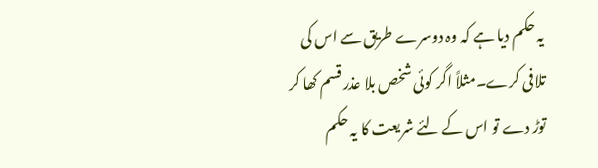یہ حکم دیا ہے کہ وہ دوسرے طریق سے اس کی تلافی کرے۔مثلاً اگر کوئی شخص بلا عذر قسم کھا کر توڑ دے تو اس کے لئے شریعت کا یہ حکم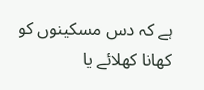ہے کہ دس مسکینوں کو کھانا کھلائے یا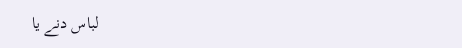لباس دنے یا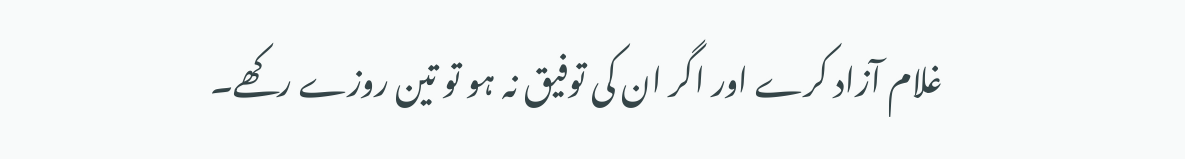غلام آزاد کرے اور اگر ان کی توفیق نہ ہو تو تین روزے رکھے۔